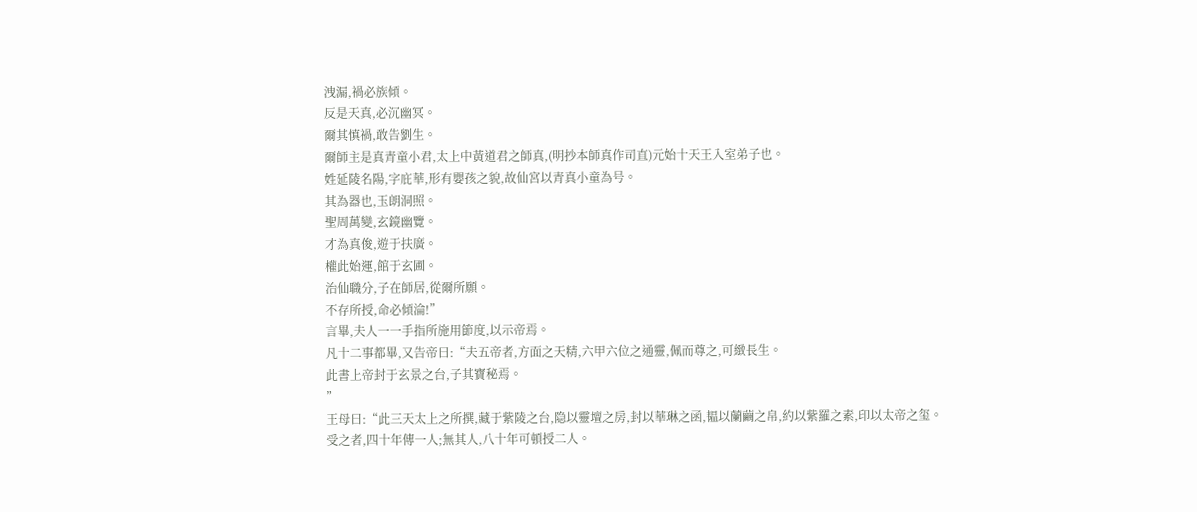洩漏,禍必族傾。
反是天真,必沉幽冥。
爾其慎禍,敢告劉生。
爾師主是真青童小君,太上中黃道君之師真,(明抄本師真作司直)元始十天王入室弟子也。
姓延陵名陽,字庇華,形有嬰孩之貌,故仙宮以青真小童為号。
其為器也,玉朗洞照。
聖周萬變,玄鏡幽覽。
才為真俊,遊于扶廣。
權此始運,館于玄圃。
治仙職分,子在師居,從爾所願。
不存所授,命必傾淪!”
言畢,夫人一一手指所施用節度,以示帝焉。
凡十二事都畢,又告帝曰:“夫五帝者,方面之天精,六甲六位之通靈,佩而尊之,可緻長生。
此書上帝封于玄景之台,子其寶秘焉。
”
王母曰:“此三天太上之所撰,藏于紫陵之台,隐以靈壇之房,封以華琳之函,韫以蘭繭之帛,約以紫羅之素,印以太帝之玺。
受之者,四十年傳一人;無其人,八十年可頓授二人。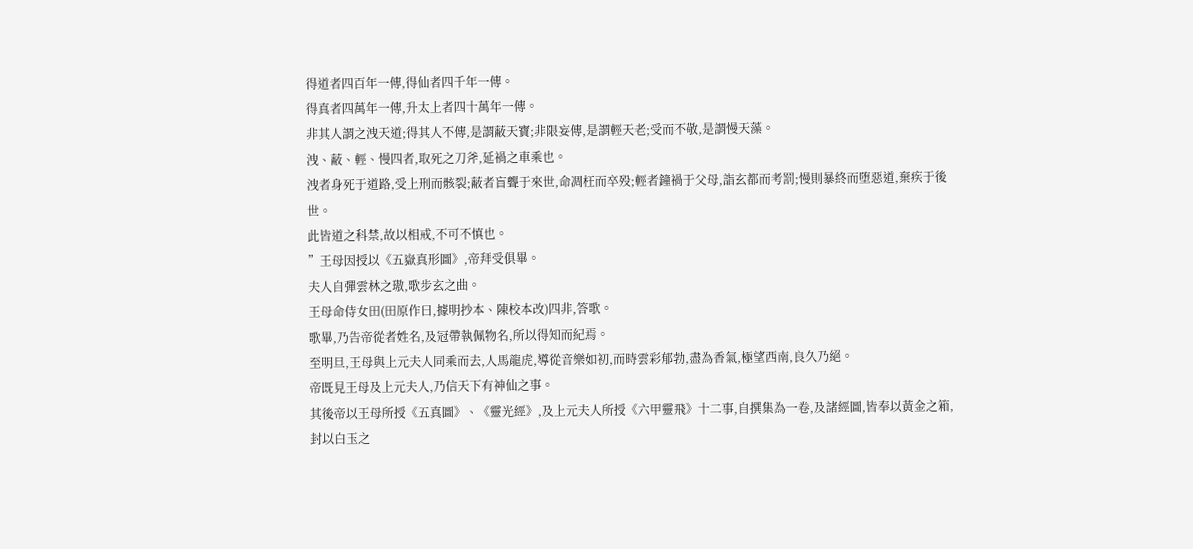得道者四百年一傳,得仙者四千年一傳。
得真者四萬年一傳,升太上者四十萬年一傳。
非其人謂之洩天道;得其人不傳,是謂蔽天寶;非限妄傳,是謂輕天老;受而不敬,是謂慢天藻。
洩、蔽、輕、慢四者,取死之刀斧,延禍之車乘也。
洩者身死于道路,受上刑而骸裂;蔽者盲聾于來世,命凋枉而卒殁;輕者鐘禍于父母,詣玄都而考罰;慢則暴終而堕惡道,棄疾于後世。
此皆道之科禁,故以相戒,不可不慎也。
”王母因授以《五嶽真形圖》,帝拜受俱畢。
夫人自彈雲林之璈,歌步玄之曲。
王母命侍女田(田原作曰,據明抄本、陳校本改)四非,答歌。
歌畢,乃告帝從者姓名,及冠帶執佩物名,所以得知而紀焉。
至明旦,王母與上元夫人同乘而去,人馬龍虎,導從音樂如初,而時雲彩郁勃,盡為香氣,極望西南,良久乃絕。
帝既見王母及上元夫人,乃信天下有神仙之事。
其後帝以王母所授《五真圖》、《靈光經》,及上元夫人所授《六甲靈飛》十二事,自撰集為一卷,及諸經圖,皆奉以黃金之箱,封以白玉之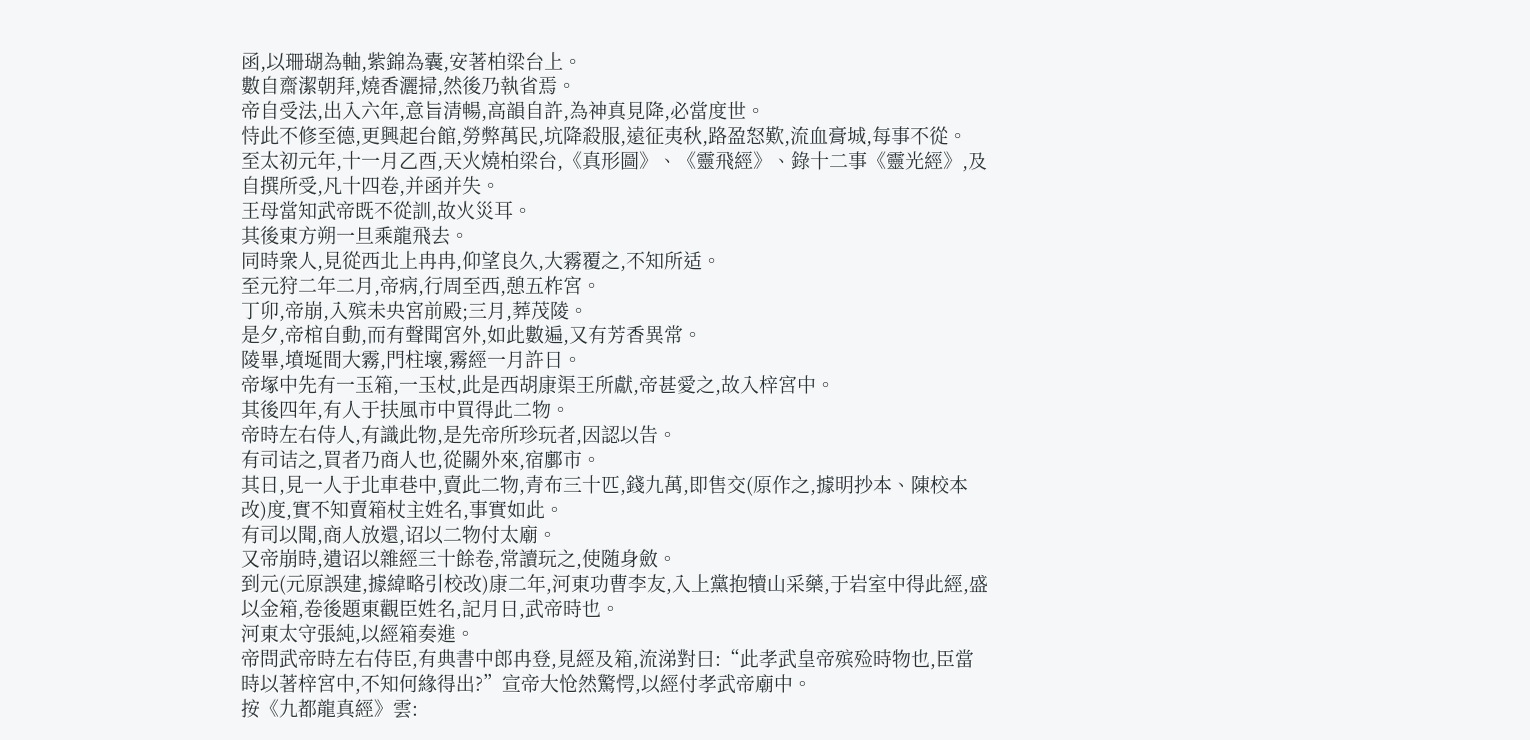函,以珊瑚為軸,紫錦為囊,安著柏梁台上。
數自齋潔朝拜,燒香灑掃,然後乃執省焉。
帝自受法,出入六年,意旨清暢,高韻自許,為神真見降,必當度世。
恃此不修至德,更興起台館,勞弊萬民,坑降殺服,遠征夷秋,路盈怒歎,流血膏城,每事不從。
至太初元年,十一月乙酉,天火燒柏梁台,《真形圖》、《靈飛經》、錄十二事《靈光經》,及自撰所受,凡十四卷,并函并失。
王母當知武帝既不從訓,故火災耳。
其後東方朔一旦乘龍飛去。
同時衆人,見從西北上冉冉,仰望良久,大霧覆之,不知所适。
至元狩二年二月,帝病,行周至西,憩五柞宮。
丁卯,帝崩,入殡未央宮前殿;三月,葬茂陵。
是夕,帝棺自動,而有聲聞宮外,如此數遍,又有芳香異常。
陵畢,墳埏間大霧,門柱壞,霧經一月許日。
帝塚中先有一玉箱,一玉杖,此是西胡康渠王所獻,帝甚愛之,故入梓宮中。
其後四年,有人于扶風市中買得此二物。
帝時左右侍人,有識此物,是先帝所珍玩者,因認以告。
有司诘之,買者乃商人也,從關外來,宿鄽市。
其日,見一人于北車巷中,賣此二物,青布三十匹,錢九萬,即售交(原作之,據明抄本、陳校本改)度,實不知賣箱杖主姓名,事實如此。
有司以聞,商人放還,诏以二物付太廟。
又帝崩時,遺诏以雜經三十餘卷,常讀玩之,使随身斂。
到元(元原誤建,據緯略引校改)康二年,河東功曹李友,入上黨抱犢山采藥,于岩室中得此經,盛以金箱,卷後題東觀臣姓名,記月日,武帝時也。
河東太守張純,以經箱奏進。
帝問武帝時左右侍臣,有典書中郎冉登,見經及箱,流涕對曰:“此孝武皇帝殡殓時物也,臣當時以著梓宮中,不知何緣得出?”宣帝大怆然驚愕,以經付孝武帝廟中。
按《九都龍真經》雲: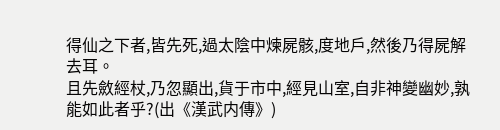得仙之下者,皆先死,過太陰中煉屍骸,度地戶,然後乃得屍解去耳。
且先斂經杖,乃忽顯出,貨于市中,經見山室,自非神變幽妙,孰能如此者乎?(出《漢武内傳》)